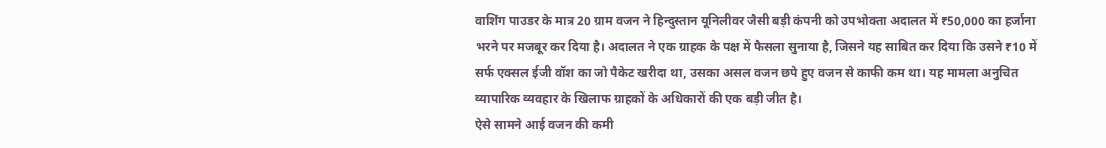वाशिंग पाउडर के मात्र 20 ग्राम वजन ने हिन्दुस्तान यूनिलीवर जैसी बड़ी कंपनी को उपभोक्ता अदालत में ₹50,000 का हर्जाना भरने पर मजबूर कर दिया है। अदालत ने एक ग्राहक के पक्ष में फैसला सुनाया है, जिसने यह साबित कर दिया कि उसने ₹10 में सर्फ एक्सल ईजी वॉश का जो पैकेट खरीदा था, उसका असल वजन छपे हुए वजन से काफी कम था। यह मामला अनुचित व्यापारिक व्यवहार के खिलाफ ग्राहकों के अधिकारों की एक बड़ी जीत है।
ऐसे सामने आई वजन की कमी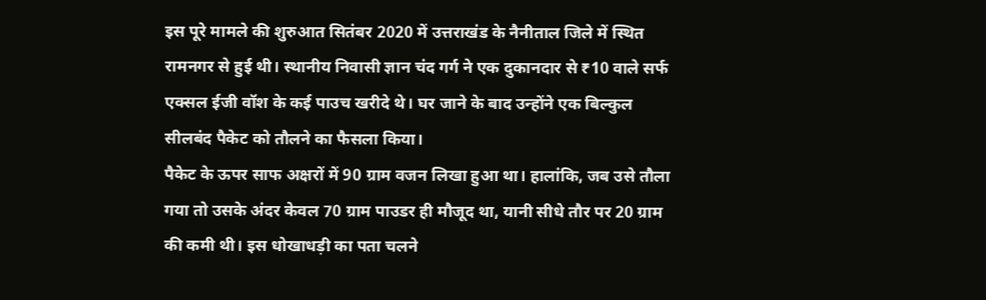इस पूरे मामले की शुरुआत सितंबर 2020 में उत्तराखंड के नैनीताल जिले में स्थित रामनगर से हुई थी। स्थानीय निवासी ज्ञान चंद गर्ग ने एक दुकानदार से ₹10 वाले सर्फ एक्सल ईजी वॉश के कई पाउच खरीदे थे। घर जाने के बाद उन्होंने एक बिल्कुल सीलबंद पैकेट को तौलने का फैसला किया।
पैकेट के ऊपर साफ अक्षरों में 90 ग्राम वजन लिखा हुआ था। हालांकि, जब उसे तौला गया तो उसके अंदर केवल 70 ग्राम पाउडर ही मौजूद था, यानी सीधे तौर पर 20 ग्राम की कमी थी। इस धोखाधड़ी का पता चलने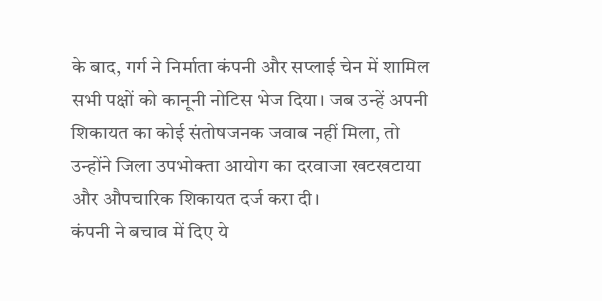के बाद, गर्ग ने निर्माता कंपनी और सप्लाई चेन में शामिल सभी पक्षों को कानूनी नोटिस भेज दिया। जब उन्हें अपनी शिकायत का कोई संतोषजनक जवाब नहीं मिला, तो उन्होंने जिला उपभोक्ता आयोग का दरवाजा खटखटाया और औपचारिक शिकायत दर्ज करा दी।
कंपनी ने बचाव में दिए ये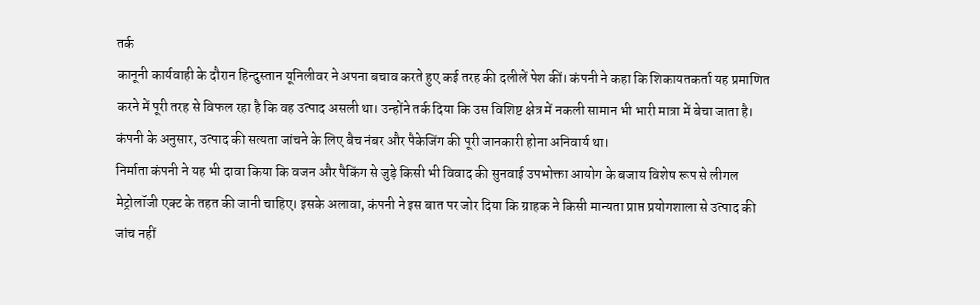तर्क
कानूनी कार्यवाही के दौरान हिन्दुस्तान यूनिलीवर ने अपना बचाव करते हुए कई तरह की दलीलें पेश कीं। कंपनी ने कहा कि शिकायतकर्ता यह प्रमाणित करने में पूरी तरह से विफल रहा है कि वह उत्पाद असली था। उन्होंने तर्क दिया कि उस विशिष्ट क्षेत्र में नकली सामान भी भारी मात्रा में बेचा जाता है। कंपनी के अनुसार, उत्पाद की सत्यता जांचने के लिए बैच नंबर और पैकेजिंग की पूरी जानकारी होना अनिवार्य था।
निर्माता कंपनी ने यह भी दावा किया कि वजन और पैकिंग से जुड़े किसी भी विवाद की सुनवाई उपभोक्ता आयोग के बजाय विशेष रूप से लीगल मेट्रोलॉजी एक्ट के तहत की जानी चाहिए। इसके अलावा, कंपनी ने इस बात पर जोर दिया कि ग्राहक ने किसी मान्यता प्राप्त प्रयोगशाला से उत्पाद की जांच नहीं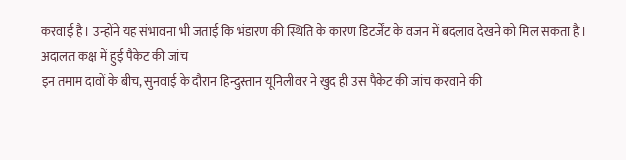करवाई है। उन्होंने यह संभावना भी जताई कि भंडारण की स्थिति के कारण डिटर्जेंट के वजन में बदलाव देखने को मिल सकता है।
अदालत कक्ष में हुई पैकेट की जांच
इन तमाम दावों के बीच, सुनवाई के दौरान हिन्दुस्तान यूनिलीवर ने खुद ही उस पैकेट की जांच करवाने की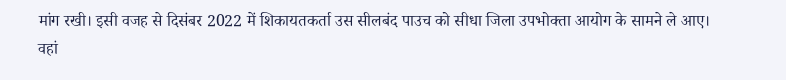मांग रखी। इसी वजह से दिसंबर 2022 में शिकायतकर्ता उस सीलबंद पाउच को सीधा जिला उपभोक्ता आयोग के सामने ले आए।
वहां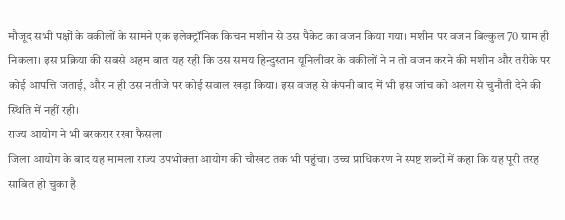मौजूद सभी पक्षों के वकीलों के सामने एक इलेक्ट्रॉनिक किचन मशीन से उस पैकेट का वजन किया गया। मशीन पर वजन बिल्कुल 70 ग्राम ही निकला। इस प्रक्रिया की सबसे अहम बात यह रही कि उस समय हिन्दुस्तान यूनिलीवर के वकीलों ने न तो वजन करने की मशीन और तरीके पर कोई आपत्ति जताई, और न ही उस नतीजे पर कोई सवाल खड़ा किया। इस वजह से कंपनी बाद में भी इस जांच को अलग से चुनौती देने की स्थिति में नहीं रही।
राज्य आयोग ने भी बरकरार रखा फैसला
जिला आयोग के बाद यह मामला राज्य उपभोक्ता आयोग की चौखट तक भी पहुंचा। उच्च प्राधिकरण ने स्पष्ट शब्दों में कहा कि यह पूरी तरह साबित हो चुका है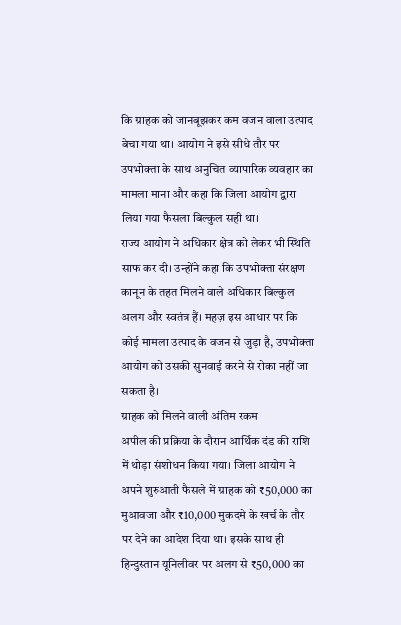कि ग्राहक को जानबूझकर कम वजन वाला उत्पाद बेचा गया था। आयोग ने इसे सीधे तौर पर उपभोक्ता के साथ अनुचित व्यापारिक व्यवहार का मामला माना और कहा कि जिला आयोग द्वारा लिया गया फैसला बिल्कुल सही था।
राज्य आयोग ने अधिकार क्षेत्र को लेकर भी स्थिति साफ कर दी। उन्होंने कहा कि उपभोक्ता संरक्षण कानून के तहत मिलने वाले अधिकार बिल्कुल अलग और स्वतंत्र हैं। महज़ इस आधार पर कि कोई मामला उत्पाद के वजन से जुड़ा है, उपभोक्ता आयोग को उसकी सुनवाई करने से रोका नहीं जा सकता है।
ग्राहक को मिलने वाली अंतिम रकम
अपील की प्रक्रिया के दौरान आर्थिक दंड की राशि में थोड़ा संशोधन किया गया। जिला आयोग ने अपने शुरुआती फैसले में ग्राहक को ₹50,000 का मुआवजा और ₹10,000 मुकदमे के खर्च के तौर पर देने का आदेश दिया था। इसके साथ ही हिन्दुस्तान यूनिलीवर पर अलग से ₹50,000 का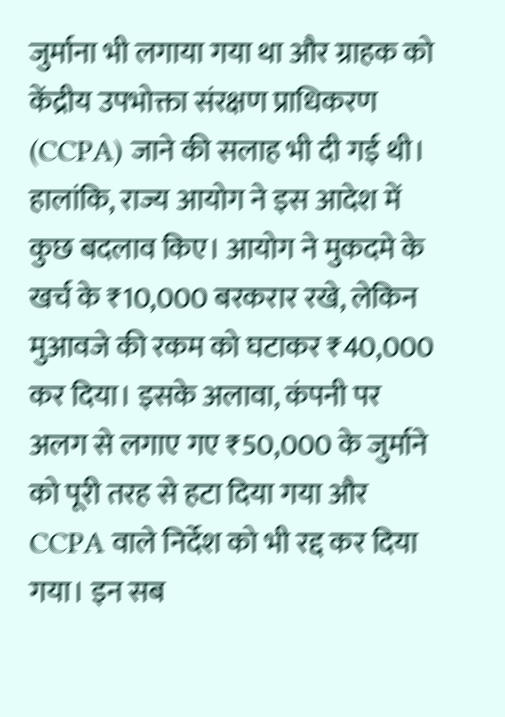जुर्माना भी लगाया गया था और ग्राहक को केंद्रीय उपभोक्ता संरक्षण प्राधिकरण (CCPA) जाने की सलाह भी दी गई थी।
हालांकि, राज्य आयोग ने इस आदेश में कुछ बदलाव किए। आयोग ने मुकदमे के खर्च के ₹10,000 बरकरार रखे, लेकिन मुआवजे की रकम को घटाकर ₹40,000 कर दिया। इसके अलावा, कंपनी पर अलग से लगाए गए ₹50,000 के जुर्माने को पूरी तरह से हटा दिया गया और CCPA वाले निर्देश को भी रद्द कर दिया गया। इन सब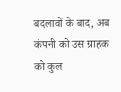बदलावों के बाद, अब कंपनी को उस ग्राहक को कुल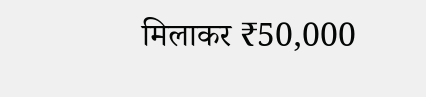मिलाकर ₹50,000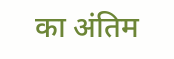का अंतिम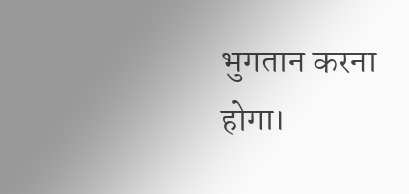भुगतान करना होगा।